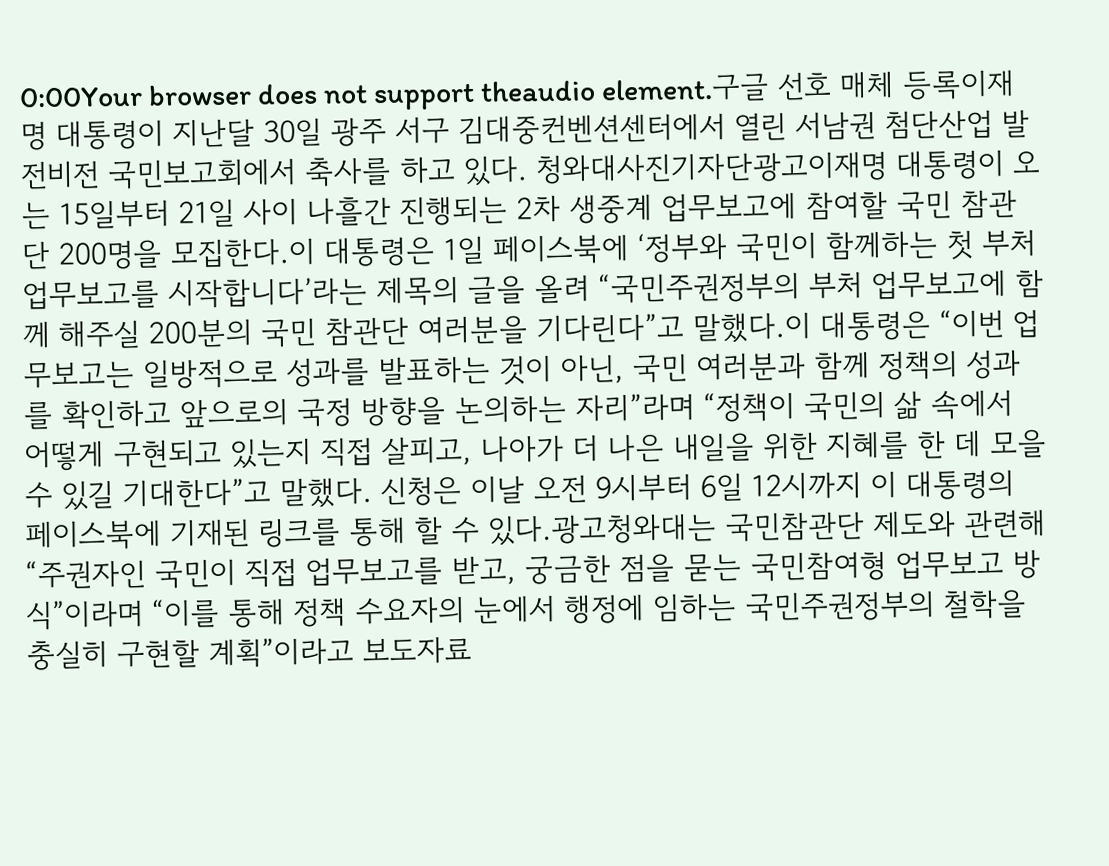0:00Your browser does not support theaudio element.구글 선호 매체 등록이재명 대통령이 지난달 30일 광주 서구 김대중컨벤션센터에서 열린 서남권 첨단산업 발전비전 국민보고회에서 축사를 하고 있다. 청와대사진기자단광고이재명 대통령이 오는 15일부터 21일 사이 나흘간 진행되는 2차 생중계 업무보고에 참여할 국민 참관단 200명을 모집한다.이 대통령은 1일 페이스북에 ‘정부와 국민이 함께하는 첫 부처 업무보고를 시작합니다’라는 제목의 글을 올려 “국민주권정부의 부처 업무보고에 함께 해주실 200분의 국민 참관단 여러분을 기다린다”고 말했다.이 대통령은 “이번 업무보고는 일방적으로 성과를 발표하는 것이 아닌, 국민 여러분과 함께 정책의 성과를 확인하고 앞으로의 국정 방향을 논의하는 자리”라며 “정책이 국민의 삶 속에서 어떻게 구현되고 있는지 직접 살피고, 나아가 더 나은 내일을 위한 지혜를 한 데 모을 수 있길 기대한다”고 말했다. 신청은 이날 오전 9시부터 6일 12시까지 이 대통령의 페이스북에 기재된 링크를 통해 할 수 있다.광고청와대는 국민참관단 제도와 관련해 “주권자인 국민이 직접 업무보고를 받고, 궁금한 점을 묻는 국민참여형 업무보고 방식”이라며 “이를 통해 정책 수요자의 눈에서 행정에 임하는 국민주권정부의 철학을 충실히 구현할 계획”이라고 보도자료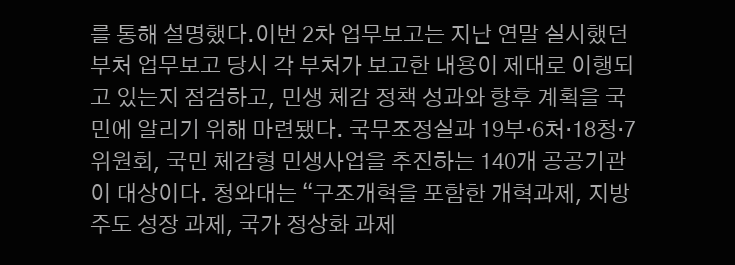를 통해 설명했다.이번 2차 업무보고는 지난 연말 실시했던 부처 업무보고 당시 각 부처가 보고한 내용이 제대로 이행되고 있는지 점검하고, 민생 체감 정책 성과와 향후 계획을 국민에 알리기 위해 마련됐다. 국무조정실과 19부·6처·18청·7위원회, 국민 체감형 민생사업을 추진하는 140개 공공기관이 대상이다. 청와대는 “구조개혁을 포함한 개혁과제, 지방주도 성장 과제, 국가 정상화 과제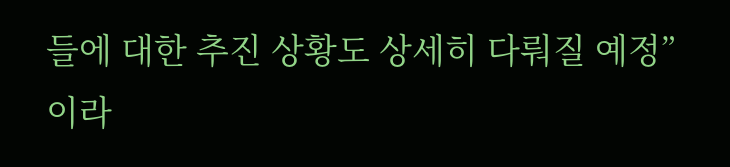들에 대한 추진 상황도 상세히 다뤄질 예정”이라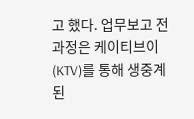고 했다. 업무보고 전 과정은 케이티브이(KTV)를 통해 생중계된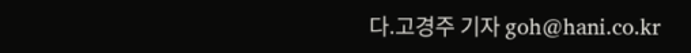다.고경주 기자 goh@hani.co.kr